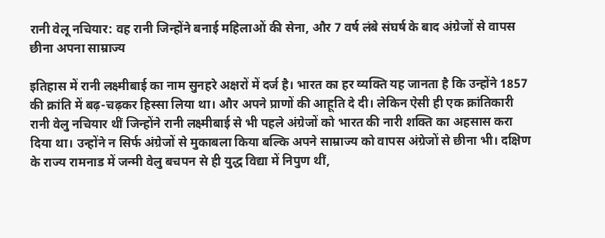रानी वेलू नचियार: वह रानी जिन्होंने बनाई महिलाओं की सेना, और 7 वर्ष लंबे संघर्ष के बाद अंग्रेजों से वापस छीना अपना साम्राज्य

इतिहास में रानी लक्ष्मीबाई का नाम सुनहरे अक्षरों में दर्ज है। भारत का हर व्यक्ति यह जानता है कि उन्होंने 1857 की क्रांति में बढ़-चढ़कर हिस्सा लिया था। और अपने प्राणों की आहूति दे दी। लेकिन ऐसी ही एक क्रांतिकारी रानी वेलु नचियार थीं जिन्होंने रानी लक्ष्मीबाई से भी पहले अंग्रेजों को भारत की नारी शक्ति का अहसास करा दिया था। उन्होंने न सिर्फ अंग्रेजों से मुकाबला किया बल्कि अपने साम्राज्य को वापस अंग्रेजों से छीना भी। दक्षिण के राज्य रामनाड में जन्मी वेलु बचपन से ही युद्ध विद्या में निपुण थीं,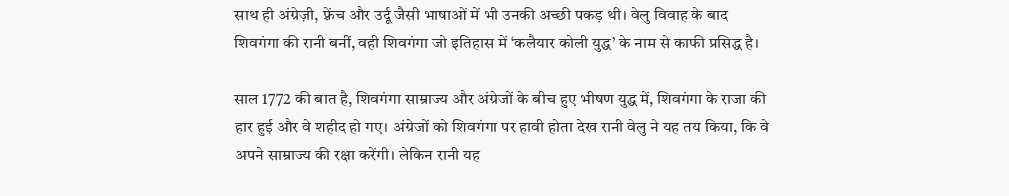साथ ही अंग्रेज़ी, फ़्रेंच और उर्दू जैसी भाषाओं में भी उनकी अच्छी पकड़ थी। वेलु विवाह के बाद शिवगंगा की रानी बनीं, वही शिवगंगा जो इतिहास में ‘कलैयार कोली युद्ध’ के नाम से काफी प्रसिद्ध है।

साल 1772 की बात है, शिवगंगा साम्राज्य और अंग्रेजों के बीच हुए भीषण युद्ध में, शिवगंगा के राजा की हार हुई और वे शहीद हो गए। अंग्रेजों को शिवगंगा पर हावी होता देख रानी वेलु ने यह तय किया, कि वे अपने साम्राज्य की रक्षा करेंगी। लेकिन रानी यह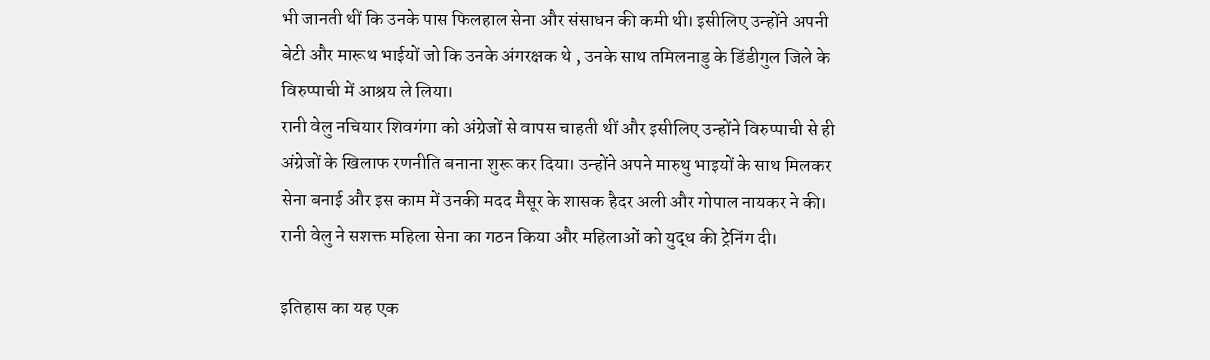भी जानती थीं कि उनके पास फिलहाल सेना और संसाधन की कमी थी। इसीलिए उन्होंने अपनी बेटी और मारूथ भाईयों जो कि उनके अंगरक्षक थे , उनके साथ तमिलनाडु के डिंडीगुल जिले के विरुप्पाची में आश्रय ले लिया।
रानी वेलु नचियार शिवगंगा को अंग्रेजों से वापस चाहती थीं और इसीलिए उन्होंने विरुप्पाची से ही अंग्रेजों के खिलाफ रणनीति बनाना शुरू कर दिया। उन्होंने अपने मारुथु भाइयों के साथ मिलकर सेना बनाई और इस काम में उनकी मदद मैसूर के शासक हैदर अली और गोपाल नायकर ने की। रानी वेलु ने सशक्त महिला सेना का गठन किया और महिलाओं को युद्ध की ट्रेनिंग दी।

इतिहास का यह एक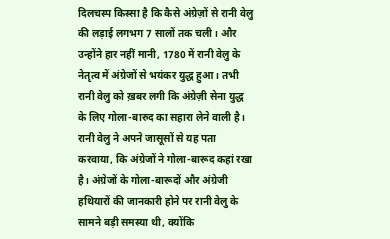दिलचस्प किस्सा है कि कैसे अंग्रेज़ों से रानी वेलु की लड़ाई लगभग 7 सालों तक चली। और उन्होंने हार नहीं मानी, 1780 में रानी वेलु के नेतृत्व में अंग्रेजों से भयंकर युद्ध हुआ। तभी रानी वेलु को ख़बर लगी कि अंग्रेज़ी सेना युद्ध के लिए गोला-बारुद का सहारा लेने वाली है। रानी वेलु ने अपने जासूसों से यह पता करवाया, कि अंग्रेजों ने गोला-बारूद कहां रखा है। अंग्रेजों के गोला-बारूदों और अंग्रेजी हथियारों की जानकारी होने पर रानी वेलु के सामने बड़ी समस्या थी, क्योंकि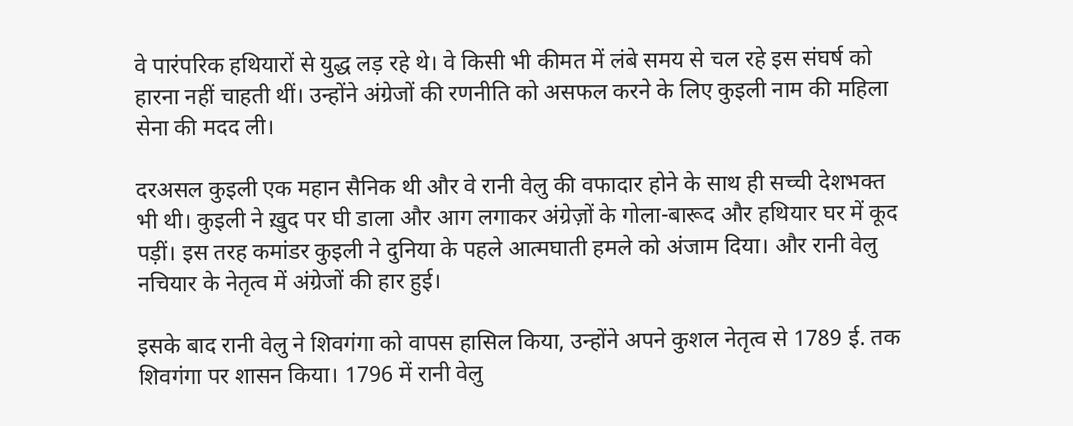वे पारंपरिक हथियारों से युद्ध लड़ रहे थे। वे किसी भी कीमत में लंबे समय से चल रहे इस संघर्ष को हारना नहीं चाहती थीं। उन्होंने अंग्रेजों की रणनीति को असफल करने के लिए कुइली नाम की महिला सेना की मदद ली।

दरअसल कुइली एक महान सैनिक थी और वे रानी वेलु की वफादार होने के साथ ही सच्ची देशभक्त भी थी। कुइली ने ख़ुद पर घी डाला और आग लगाकर अंग्रेज़ों के गोला-बारूद और हथियार घर में कूद पड़ीं। इस तरह कमांडर कुइली ने दुनिया के पहले आत्मघाती हमले को अंजाम दिया। और रानी वेलु नचियार के नेतृत्व में अंग्रेजों की हार हुई।

इसके बाद रानी वेलु ने शिवगंगा को वापस हासिल किया, उन्होंने अपने कुशल नेतृत्व से 1789 ई. तक शिवगंगा पर शासन किया। 1796 में रानी वेलु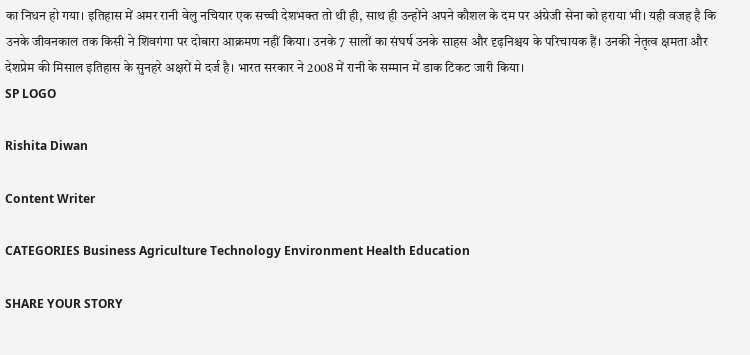का निधन हो गया। इतिहास में अमर रानी वेलु नचियार एक सच्ची देशभक्त तो थी ही, साथ ही उन्होंने अपने कौशल के दम पर अंग्रेजी सेना को हराया भी। यही वजह है कि उनके जीवनकाल तक किसी ने शिवगंगा पर दोबारा आक्रमण नहीं किया। उनके 7 सालों का संघर्ष उनके साहस और दृढ़निश्चय के परिचायक हैं। उनकी नेतृत्व क्षमता और देशप्रेम की मिसाल इतिहास के सुनहरे अक्षरों मे दर्ज है। भारत सरकार ने 2008 में रानी के सम्मान में डाक टिकट जारी किया।
SP LOGO

Rishita Diwan

Content Writer

CATEGORIES Business Agriculture Technology Environment Health Education

SHARE YOUR STORY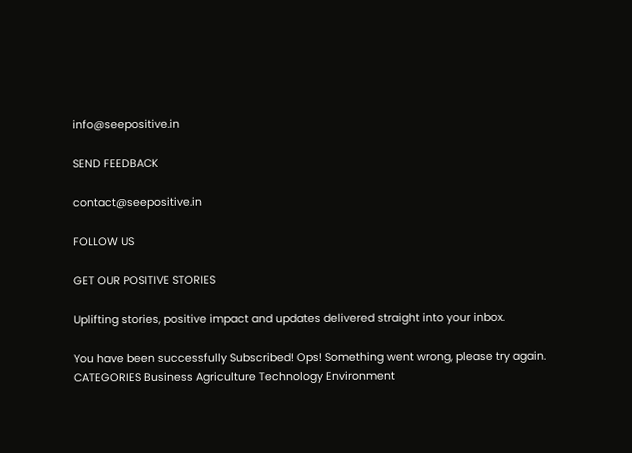info@seepositive.in

SEND FEEDBACK

contact@seepositive.in

FOLLOW US

GET OUR POSITIVE STORIES

Uplifting stories, positive impact and updates delivered straight into your inbox.

You have been successfully Subscribed! Ops! Something went wrong, please try again.
CATEGORIES Business Agriculture Technology Environment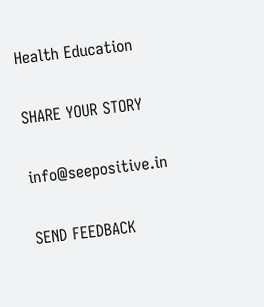Health Education

SHARE YOUR STORY

info@seepositive.in

SEND FEEDBACK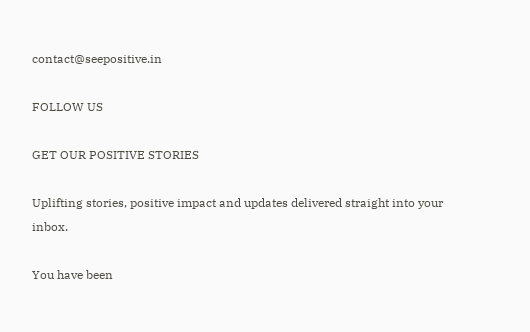contact@seepositive.in

FOLLOW US

GET OUR POSITIVE STORIES

Uplifting stories, positive impact and updates delivered straight into your inbox.

You have been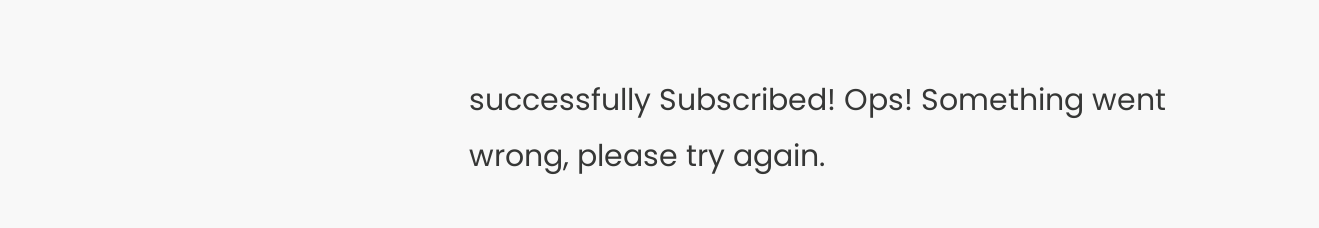successfully Subscribed! Ops! Something went wrong, please try again.